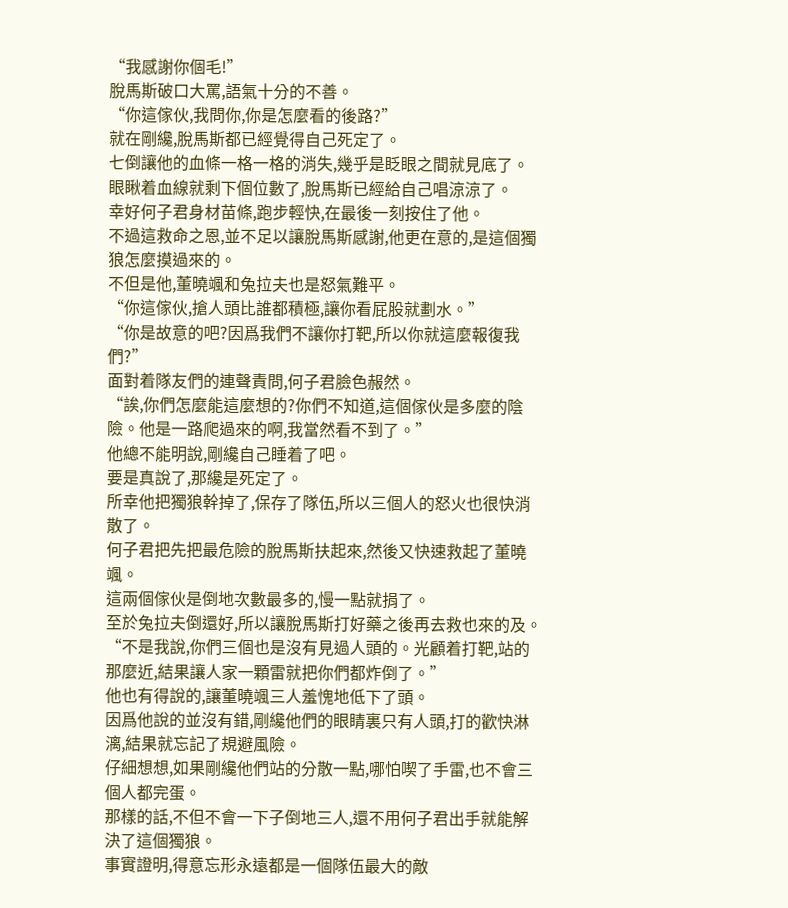“我感謝你個毛!”
脫馬斯破口大罵,語氣十分的不善。
“你這傢伙,我問你,你是怎麼看的後路?”
就在剛纔,脫馬斯都已經覺得自己死定了。
七倒讓他的血條一格一格的消失,幾乎是眨眼之間就見底了。
眼瞅着血線就剩下個位數了,脫馬斯已經給自己唱涼涼了。
幸好何子君身材苗條,跑步輕快,在最後一刻按住了他。
不過這救命之恩,並不足以讓脫馬斯感謝,他更在意的,是這個獨狼怎麼摸過來的。
不但是他,董曉颯和兔拉夫也是怒氣難平。
“你這傢伙,搶人頭比誰都積極,讓你看屁股就劃水。”
“你是故意的吧?因爲我們不讓你打靶,所以你就這麼報復我們?”
面對着隊友們的連聲責問,何子君臉色赧然。
“誒,你們怎麼能這麼想的?你們不知道,這個傢伙是多麼的陰險。他是一路爬過來的啊,我當然看不到了。”
他總不能明說,剛纔自己睡着了吧。
要是真說了,那纔是死定了。
所幸他把獨狼幹掉了,保存了隊伍,所以三個人的怒火也很快消散了。
何子君把先把最危險的脫馬斯扶起來,然後又快速救起了董曉颯。
這兩個傢伙是倒地次數最多的,慢一點就捐了。
至於兔拉夫倒還好,所以讓脫馬斯打好藥之後再去救也來的及。
“不是我說,你們三個也是沒有見過人頭的。光顧着打靶,站的那麼近,結果讓人家一顆雷就把你們都炸倒了。”
他也有得說的,讓董曉颯三人羞愧地低下了頭。
因爲他說的並沒有錯,剛纔他們的眼睛裏只有人頭,打的歡快淋漓,結果就忘記了規避風險。
仔細想想,如果剛纔他們站的分散一點,哪怕喫了手雷,也不會三個人都完蛋。
那樣的話,不但不會一下子倒地三人,還不用何子君出手就能解決了這個獨狼。
事實證明,得意忘形永遠都是一個隊伍最大的敵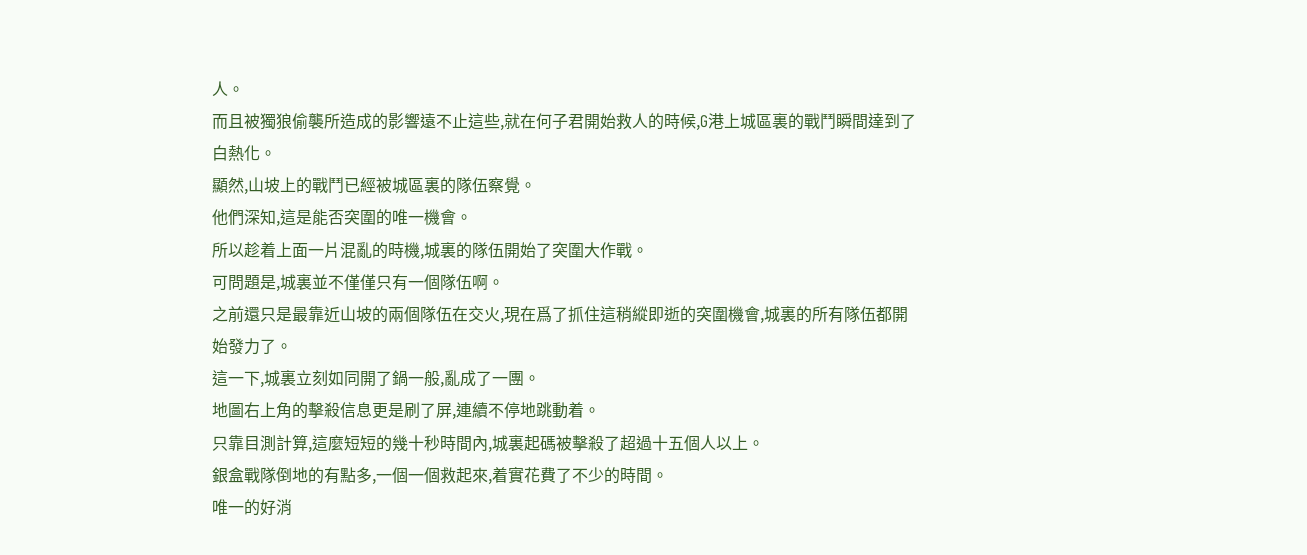人。
而且被獨狼偷襲所造成的影響遠不止這些,就在何子君開始救人的時候,G港上城區裏的戰鬥瞬間達到了白熱化。
顯然,山坡上的戰鬥已經被城區裏的隊伍察覺。
他們深知,這是能否突圍的唯一機會。
所以趁着上面一片混亂的時機,城裏的隊伍開始了突圍大作戰。
可問題是,城裏並不僅僅只有一個隊伍啊。
之前還只是最靠近山坡的兩個隊伍在交火,現在爲了抓住這稍縱即逝的突圍機會,城裏的所有隊伍都開始發力了。
這一下,城裏立刻如同開了鍋一般,亂成了一團。
地圖右上角的擊殺信息更是刷了屏,連續不停地跳動着。
只靠目測計算,這麼短短的幾十秒時間內,城裏起碼被擊殺了超過十五個人以上。
銀盒戰隊倒地的有點多,一個一個救起來,着實花費了不少的時間。
唯一的好消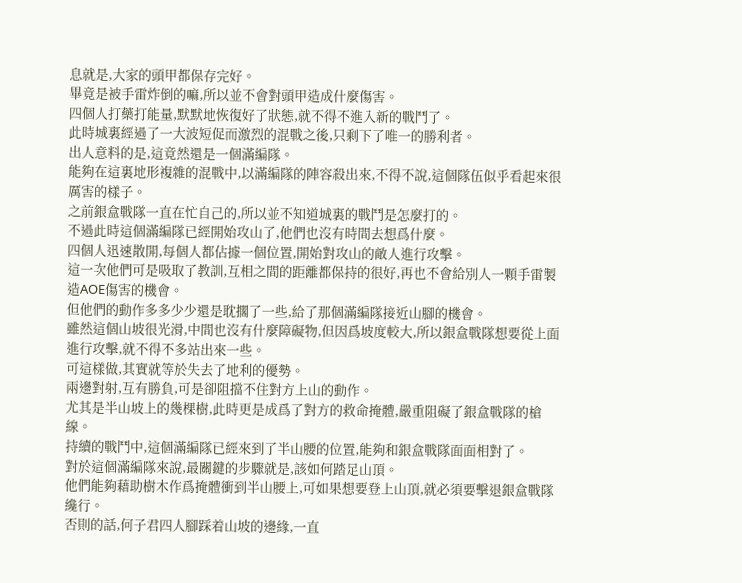息就是,大家的頭甲都保存完好。
畢竟是被手雷炸倒的嘛,所以並不會對頭甲造成什麼傷害。
四個人打藥打能量,默默地恢復好了狀態,就不得不進入新的戰鬥了。
此時城裏經過了一大波短促而激烈的混戰之後,只剩下了唯一的勝利者。
出人意料的是,這竟然還是一個滿編隊。
能夠在這裏地形複雜的混戰中,以滿編隊的陣容殺出來,不得不說,這個隊伍似乎看起來很厲害的樣子。
之前銀盒戰隊一直在忙自己的,所以並不知道城裏的戰鬥是怎麼打的。
不過此時這個滿編隊已經開始攻山了,他們也沒有時間去想爲什麼。
四個人迅速散開,每個人都佔據一個位置,開始對攻山的敵人進行攻擊。
這一次他們可是吸取了教訓,互相之間的距離都保持的很好,再也不會給別人一顆手雷製造AOE傷害的機會。
但他們的動作多多少少還是耽擱了一些,給了那個滿編隊接近山腳的機會。
雖然這個山坡很光滑,中間也沒有什麼障礙物,但因爲坡度較大,所以銀盒戰隊想要從上面進行攻擊,就不得不多站出來一些。
可這樣做,其實就等於失去了地利的優勢。
兩邊對射,互有勝負,可是卻阻擋不住對方上山的動作。
尤其是半山坡上的幾棵樹,此時更是成爲了對方的救命掩體,嚴重阻礙了銀盒戰隊的槍線。
持續的戰鬥中,這個滿編隊已經來到了半山腰的位置,能夠和銀盒戰隊面面相對了。
對於這個滿編隊來說,最關鍵的步驟就是,該如何踏足山頂。
他們能夠藉助樹木作爲掩體衝到半山腰上,可如果想要登上山頂,就必須要擊退銀盒戰隊纔行。
否則的話,何子君四人腳踩着山坡的邊緣,一直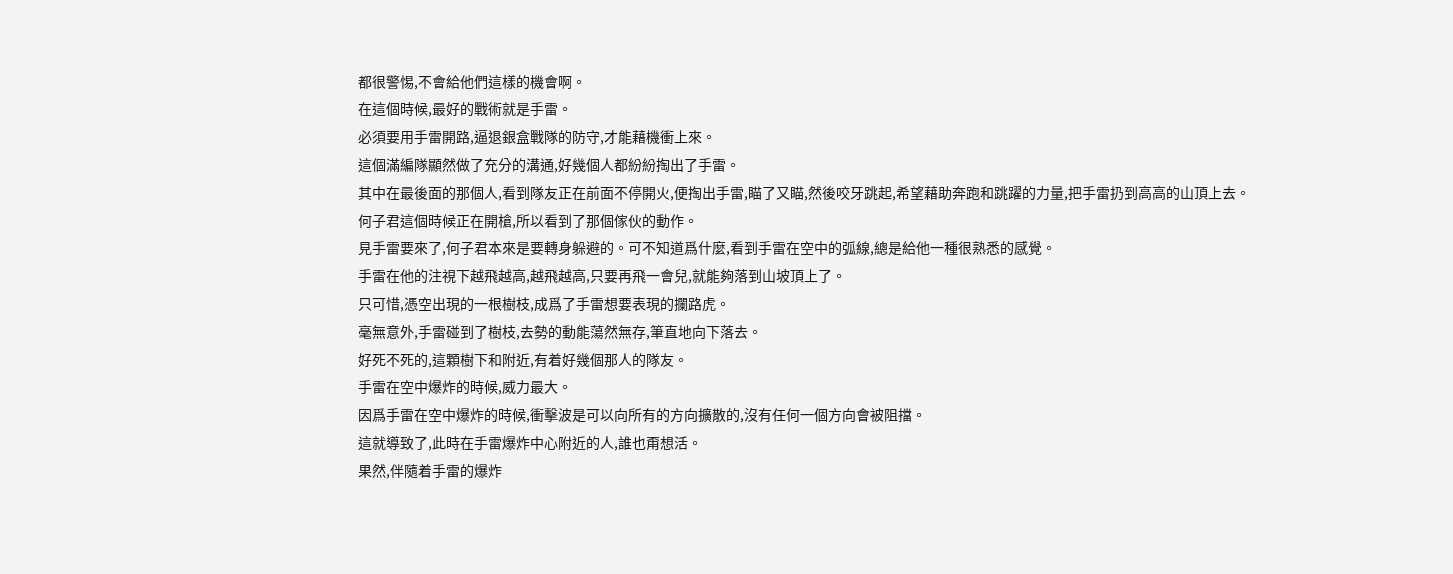都很警惕,不會給他們這樣的機會啊。
在這個時候,最好的戰術就是手雷。
必須要用手雷開路,逼退銀盒戰隊的防守,才能藉機衝上來。
這個滿編隊顯然做了充分的溝通,好幾個人都紛紛掏出了手雷。
其中在最後面的那個人,看到隊友正在前面不停開火,便掏出手雷,瞄了又瞄,然後咬牙跳起,希望藉助奔跑和跳躍的力量,把手雷扔到高高的山頂上去。
何子君這個時候正在開槍,所以看到了那個傢伙的動作。
見手雷要來了,何子君本來是要轉身躲避的。可不知道爲什麼,看到手雷在空中的弧線,總是給他一種很熟悉的感覺。
手雷在他的注視下越飛越高,越飛越高,只要再飛一會兒,就能夠落到山坡頂上了。
只可惜,憑空出現的一根樹枝,成爲了手雷想要表現的攔路虎。
毫無意外,手雷碰到了樹枝,去勢的動能蕩然無存,筆直地向下落去。
好死不死的,這顆樹下和附近,有着好幾個那人的隊友。
手雷在空中爆炸的時候,威力最大。
因爲手雷在空中爆炸的時候,衝擊波是可以向所有的方向擴散的,沒有任何一個方向會被阻擋。
這就導致了,此時在手雷爆炸中心附近的人,誰也甭想活。
果然,伴隨着手雷的爆炸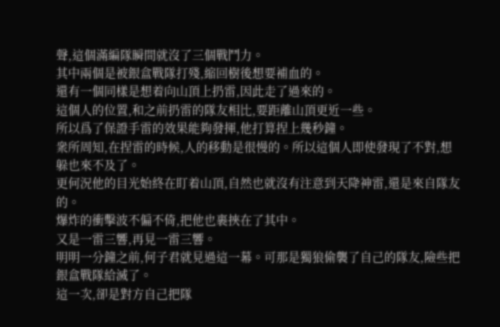聲,這個滿編隊瞬間就沒了三個戰鬥力。
其中兩個是被銀盒戰隊打殘,縮回樹後想要補血的。
還有一個同樣是想着向山頂上扔雷,因此走了過來的。
這個人的位置,和之前扔雷的隊友相比,要距離山頂更近一些。
所以爲了保證手雷的效果能夠發揮,他打算捏上幾秒鐘。
衆所周知,在捏雷的時候,人的移動是很慢的。所以這個人即使發現了不對,想躲也來不及了。
更何況他的目光始終在盯着山頂,自然也就沒有注意到天降神雷,還是來自隊友的。
爆炸的衝擊波不偏不倚,把他也裹挾在了其中。
又是一雷三響,再見一雷三響。
明明一分鐘之前,何子君就見過這一幕。可那是獨狼偷襲了自己的隊友,險些把銀盒戰隊給滅了。
這一次,卻是對方自己把隊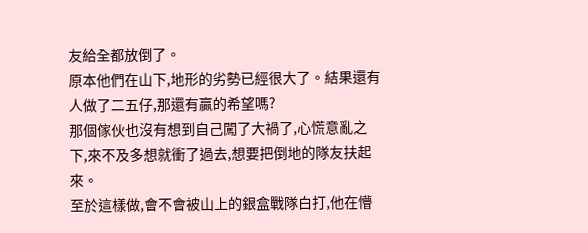友給全都放倒了。
原本他們在山下,地形的劣勢已經很大了。結果還有人做了二五仔,那還有贏的希望嗎?
那個傢伙也沒有想到自己闖了大禍了,心慌意亂之下,來不及多想就衝了過去,想要把倒地的隊友扶起來。
至於這樣做,會不會被山上的銀盒戰隊白打,他在懵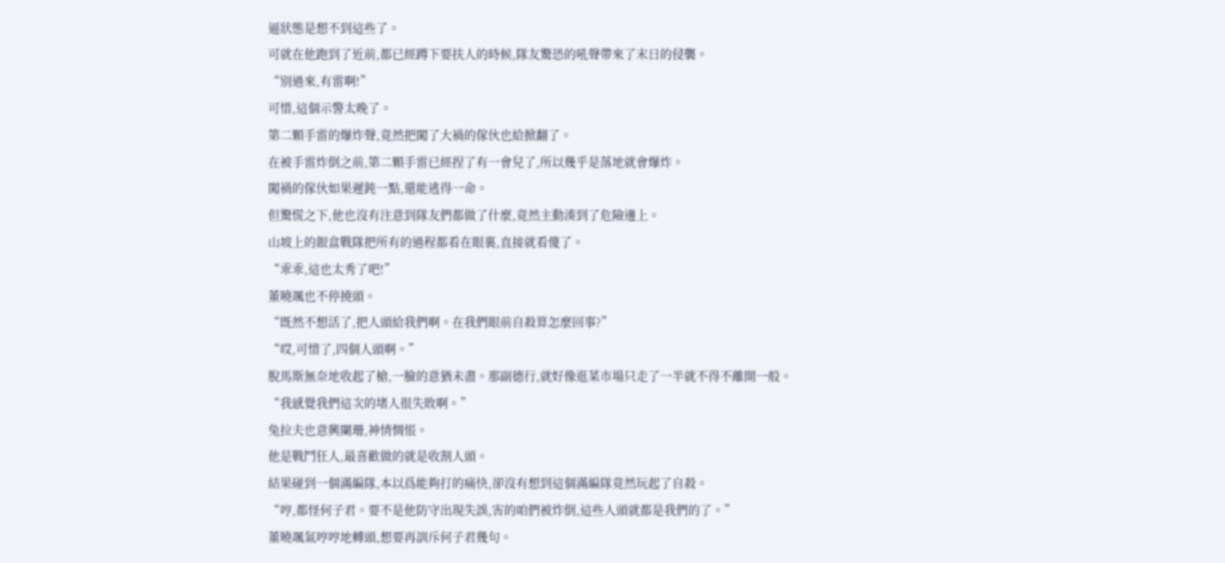逼狀態是想不到這些了。
可就在他跑到了近前,都已經蹲下要扶人的時候,隊友驚恐的吼聲帶來了末日的侵襲。
“別過來,有雷啊!”
可惜,這個示警太晚了。
第二顆手雷的爆炸聲,竟然把闖了大禍的傢伙也給掀翻了。
在被手雷炸倒之前,第二顆手雷已經捏了有一會兒了,所以幾乎是落地就會爆炸。
闖禍的傢伙如果遲鈍一點,還能逃得一命。
但驚慌之下,他也沒有注意到隊友們都做了什麼,竟然主動湊到了危險邊上。
山坡上的銀盒戰隊把所有的過程都看在眼裏,直接就看傻了。
“乖乖,這也太秀了吧!”
董曉颯也不停撓頭。
“既然不想活了,把人頭給我們啊。在我們眼前自殺算怎麼回事?”
“哎,可惜了,四個人頭啊。”
脫馬斯無奈地收起了槍,一臉的意猶未盡。那副德行,就好像逛菜市場只走了一半就不得不離開一般。
“我感覺我們這次的堵人很失敗啊。”
兔拉夫也意興闌珊,神情惆悵。
他是戰鬥狂人,最喜歡做的就是收割人頭。
結果碰到一個滿編隊,本以爲能夠打的痛快,卻沒有想到這個滿編隊竟然玩起了自殺。
“哼,都怪何子君。要不是他防守出現失誤,害的咱們被炸倒,這些人頭就都是我們的了。”
董曉颯氣哼哼地轉頭,想要再訓斥何子君幾句。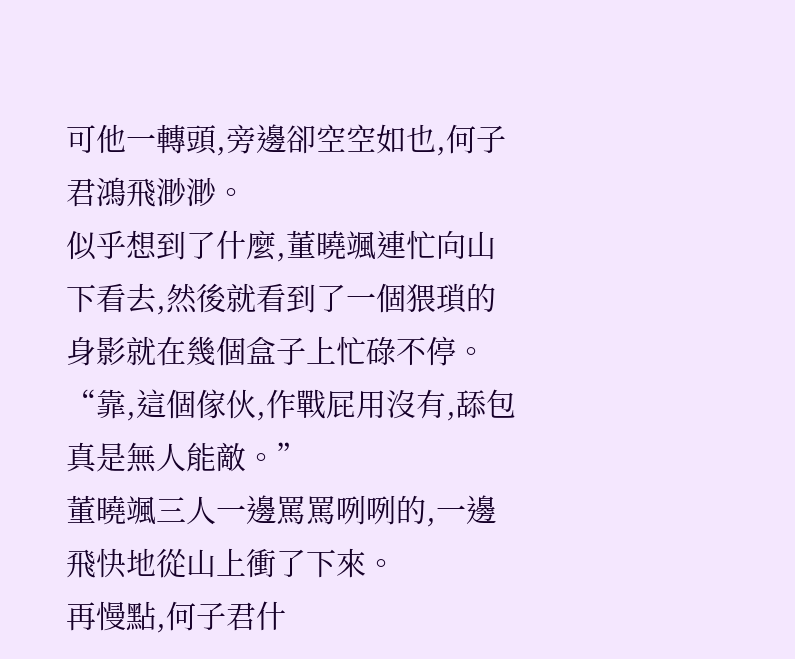可他一轉頭,旁邊卻空空如也,何子君鴻飛渺渺。
似乎想到了什麼,董曉颯連忙向山下看去,然後就看到了一個猥瑣的身影就在幾個盒子上忙碌不停。
“靠,這個傢伙,作戰屁用沒有,舔包真是無人能敵。”
董曉颯三人一邊罵罵咧咧的,一邊飛快地從山上衝了下來。
再慢點,何子君什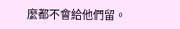麼都不會給他們留。